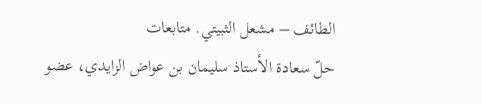الطائف – مشعل الثبيتي. متابعات
حلّ سعادة الأستاذ سليمان بن عواض الزايدي، عضو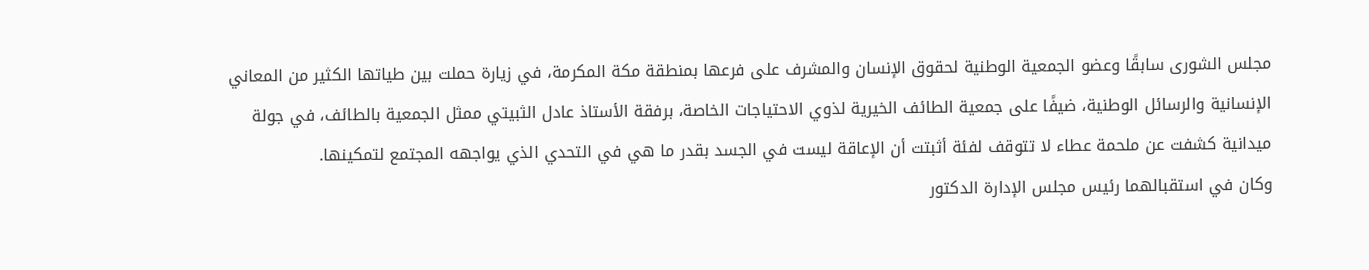مجلس الشورى سابقًا وعضو الجمعية الوطنية لحقوق الإنسان والمشرف على فرعها بمنطقة مكة المكرمة، في زيارة حملت بين طياتها الكثير من المعاني الإنسانية والرسائل الوطنية، ضيفًا على جمعية الطائف الخيرية لذوي الاحتياجات الخاصة، برفقة الأستاذ عادل الثبيتي ممثل الجمعية بالطائف، في جولة ميدانية كشفت عن ملحمة عطاء لا تتوقف لفئة أثبتت أن الإعاقة ليست في الجسد بقدر ما هي في التحدي الذي يواجهه المجتمع لتمكينها.
وكان في استقبالهما رئيس مجلس الإدارة الدكتور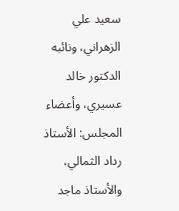سعيد علي الزهراني، ونائبه الدكتور خالد عسيري، وأعضاء المجلس: الأستاذ رداد الثمالي، والأستاذ ماجد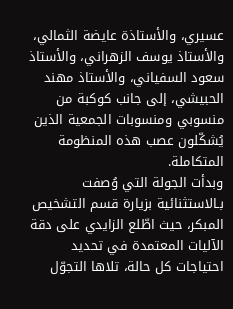عسيري، والأستاذة عايضة الثمالي، والأستاذ يوسف الزهراني، والأستاذ سعود السفياني، والأستاذ مهند الحبيشي، إلى جانب كوكبة من منسوبي ومنسوبات الجمعية الذين يُشكّلون عصب هذه المنظومة المتكاملة.
وبدأت الجولة التي وُصفت بـالاستثنائية بزيارة قسم التشخيص المبكر، حيث اطّلع الزايدي على دقة الآليات المعتمدة في تحديد احتياجات كل حالة، تلاها التجوّل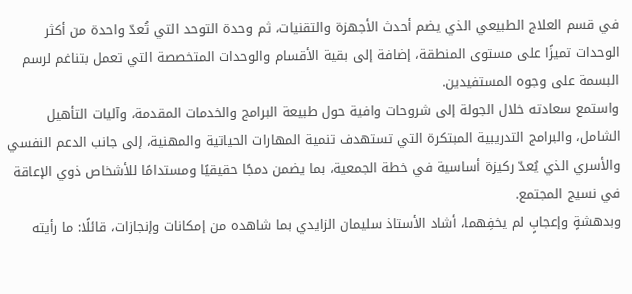في قسم العلاج الطبيعي الذي يضم أحدث الأجهزة والتقنيات، ثم وحدة التوحد التي تُعدّ واحدة من أكثر الوحدات تميزًا على مستوى المنطقة، إضافة إلى بقية الأقسام والوحدات المتخصصة التي تعمل بتناغم لرسم البسمة على وجوه المستفيدين.
واستمع سعادته خلال الجولة إلى شروحات وافية حول طبيعة البرامج والخدمات المقدمة، وآليات التأهيل الشامل، والبرامج التدريبية المبتكرة التي تستهدف تنمية المهارات الحياتية والمهنية، إلى جانب الدعم النفسي والأسري الذي يُعدّ ركيزة أساسية في خطة الجمعية، بما يضمن دمجًا حقيقيًا ومستدامًا للأشخاص ذوي الإعاقة في نسيج المجتمع.
وبدهشةٍ وإعجابٍ لم يخفِهما، أشاد الأستاذ سليمان الزايدي بما شاهده من إمكانات وإنجازات، قائلًا: ما رأيته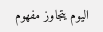اليوم يتجاوز مفهوم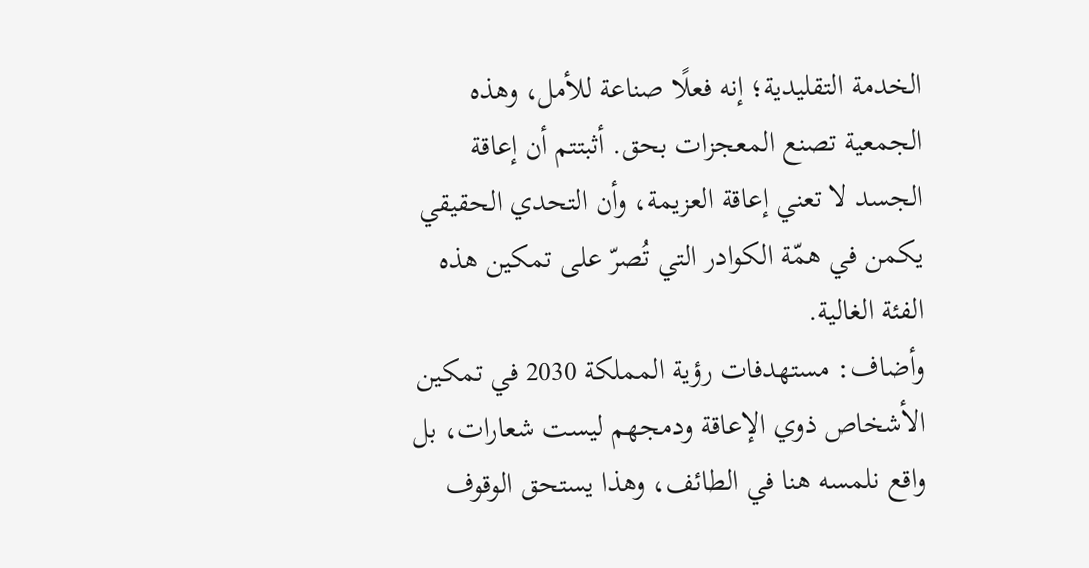الخدمة التقليدية؛ إنه فعلًا صناعة للأمل، وهذه الجمعية تصنع المعجزات بحق. أثبتتم أن إعاقة الجسد لا تعني إعاقة العزيمة، وأن التحدي الحقيقي يكمن في همّة الكوادر التي تُصرّ على تمكين هذه الفئة الغالية.
وأضاف: مستهدفات رؤية المملكة 2030 في تمكين الأشخاص ذوي الإعاقة ودمجهم ليست شعارات، بل واقع نلمسه هنا في الطائف، وهذا يستحق الوقوف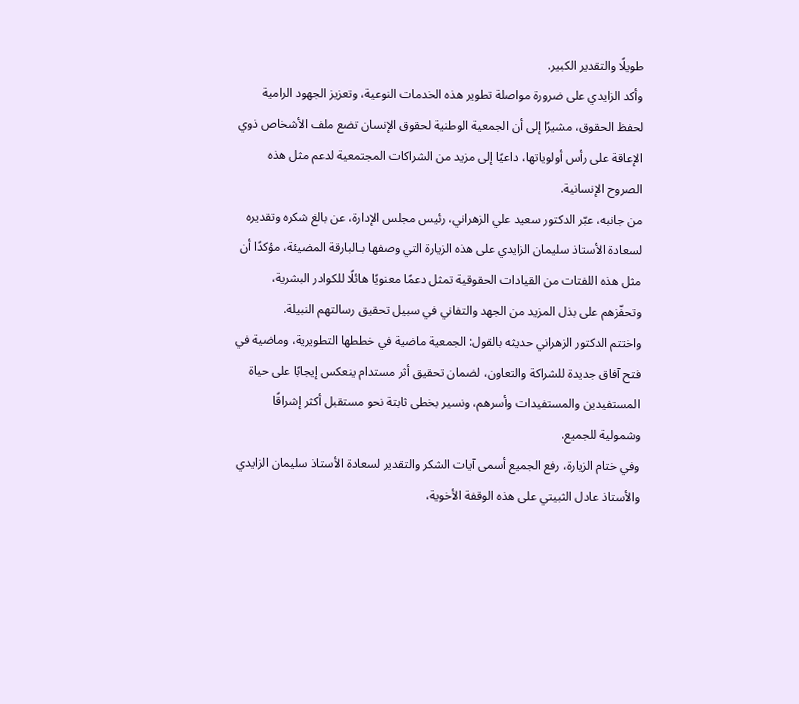طويلًا والتقدير الكبير.
وأكد الزايدي على ضرورة مواصلة تطوير هذه الخدمات النوعية، وتعزيز الجهود الرامية لحفظ الحقوق، مشيرًا إلى أن الجمعية الوطنية لحقوق الإنسان تضع ملف الأشخاص ذوي الإعاقة على رأس أولوياتها، داعيًا إلى مزيد من الشراكات المجتمعية لدعم مثل هذه الصروح الإنسانية.
من جانبه، عبّر الدكتور سعيد علي الزهراني، رئيس مجلس الإدارة، عن بالغ شكره وتقديره لسعادة الأستاذ سليمان الزايدي على هذه الزيارة التي وصفها بـالبارقة المضيئة، مؤكدًا أن مثل هذه اللفتات من القيادات الحقوقية تمثل دعمًا معنويًا هائلًا للكوادر البشرية، وتحفّزهم على بذل المزيد من الجهد والتفاني في سبيل تحقيق رسالتهم النبيلة.
واختتم الدكتور الزهراني حديثه بالقول: الجمعية ماضية في خططها التطويرية، وماضية في فتح آفاق جديدة للشراكة والتعاون، لضمان تحقيق أثر مستدام ينعكس إيجابًا على حياة المستفيدين والمستفيدات وأسرهم، ونسير بخطى ثابتة نحو مستقبل أكثر إشراقًا وشمولية للجميع.
وفي ختام الزيارة، رفع الجميع أسمى آيات الشكر والتقدير لسعادة الأستاذ سليمان الزايدي والأستاذ عادل الثبيتي على هذه الوقفة الأخوية،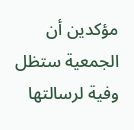مؤكدين أن الجمعية ستظل وفية لرسالتها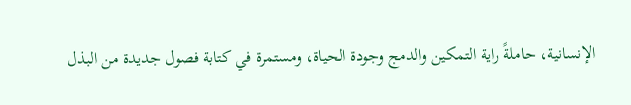الإنسانية، حاملةً راية التمكين والدمج وجودة الحياة، ومستمرة في كتابة فصول جديدة من البذل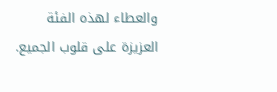والعطاء لهذه الفئة العزيزة على قلوب الجميع.